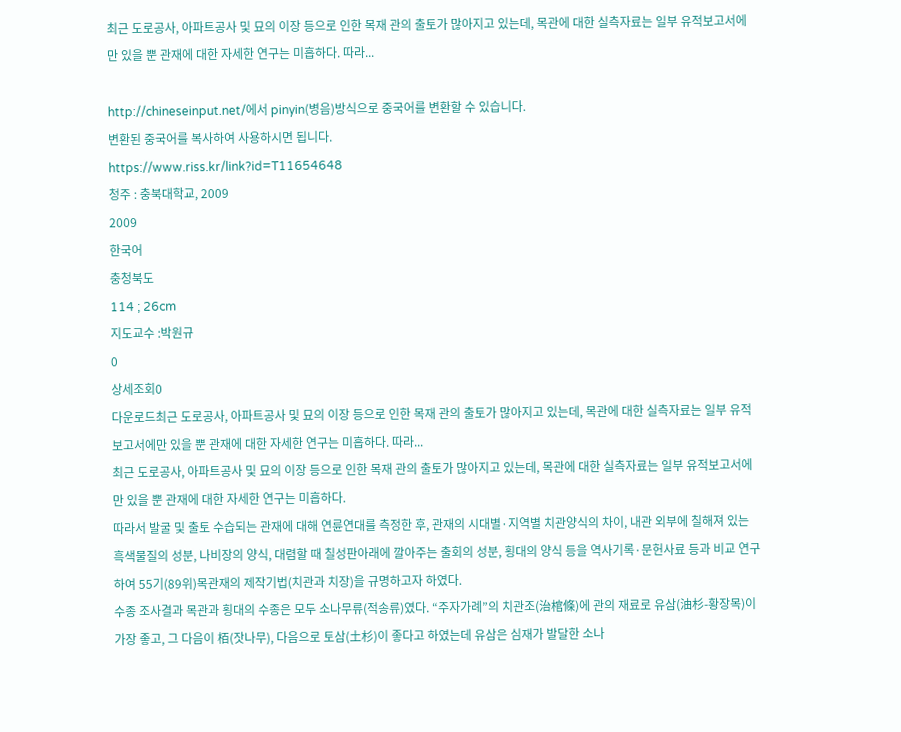최근 도로공사, 아파트공사 및 묘의 이장 등으로 인한 목재 관의 출토가 많아지고 있는데, 목관에 대한 실측자료는 일부 유적보고서에만 있을 뿐 관재에 대한 자세한 연구는 미흡하다. 따라...

http://chineseinput.net/에서 pinyin(병음)방식으로 중국어를 변환할 수 있습니다.
변환된 중국어를 복사하여 사용하시면 됩니다.
https://www.riss.kr/link?id=T11654648
청주 : 충북대학교, 2009
2009
한국어
충청북도
114 ; 26cm
지도교수 :박원규
0
상세조회0
다운로드최근 도로공사, 아파트공사 및 묘의 이장 등으로 인한 목재 관의 출토가 많아지고 있는데, 목관에 대한 실측자료는 일부 유적보고서에만 있을 뿐 관재에 대한 자세한 연구는 미흡하다. 따라...
최근 도로공사, 아파트공사 및 묘의 이장 등으로 인한 목재 관의 출토가 많아지고 있는데, 목관에 대한 실측자료는 일부 유적보고서에만 있을 뿐 관재에 대한 자세한 연구는 미흡하다.
따라서 발굴 및 출토 수습되는 관재에 대해 연륜연대를 측정한 후, 관재의 시대별·지역별 치관양식의 차이, 내관 외부에 칠해져 있는 흑색물질의 성분, 나비장의 양식, 대렴할 때 칠성판아래에 깔아주는 출회의 성분, 횡대의 양식 등을 역사기록·문헌사료 등과 비교 연구하여 55기(89위)목관재의 제작기법(치관과 치장)을 규명하고자 하였다.
수종 조사결과 목관과 횡대의 수종은 모두 소나무류(적송류)였다. “주자가례”의 치관조(治棺條)에 관의 재료로 유삼(油杉-황장목)이 가장 좋고, 그 다음이 栢(잣나무), 다음으로 토삼(土杉)이 좋다고 하였는데 유삼은 심재가 발달한 소나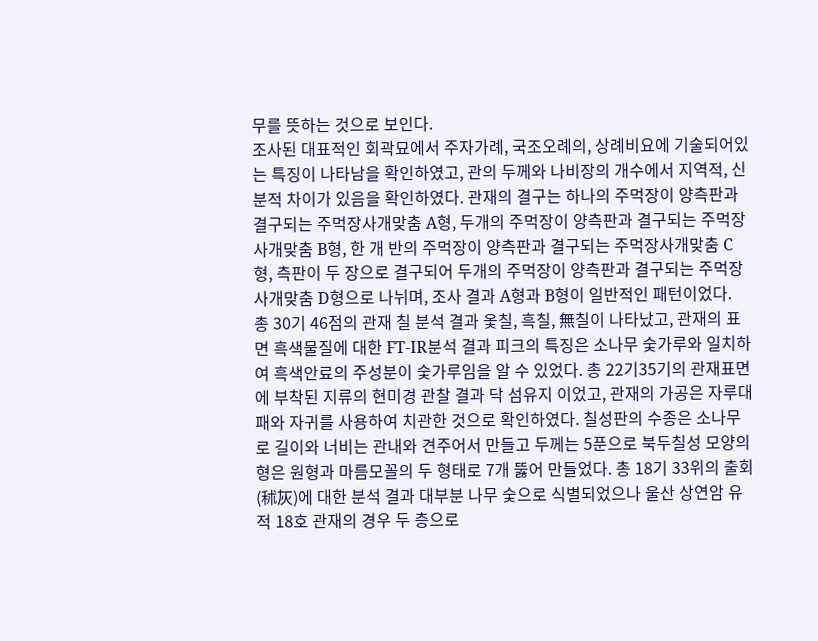무를 뜻하는 것으로 보인다.
조사된 대표적인 회곽묘에서 주자가례, 국조오례의, 상례비요에 기술되어있는 특징이 나타남을 확인하였고, 관의 두께와 나비장의 개수에서 지역적, 신분적 차이가 있음을 확인하였다. 관재의 결구는 하나의 주먹장이 양측판과 결구되는 주먹장사개맞춤 A형, 두개의 주먹장이 양측판과 결구되는 주먹장사개맞춤 B형, 한 개 반의 주먹장이 양측판과 결구되는 주먹장사개맞춤 C형, 측판이 두 장으로 결구되어 두개의 주먹장이 양측판과 결구되는 주먹장사개맞춤 D형으로 나뉘며, 조사 결과 A형과 B형이 일반적인 패턴이었다.
총 30기 46점의 관재 칠 분석 결과 옻칠, 흑칠, 無칠이 나타났고, 관재의 표면 흑색물질에 대한 FT-IR분석 결과 피크의 특징은 소나무 숯가루와 일치하여 흑색안료의 주성분이 숯가루임을 알 수 있었다. 총 22기35기의 관재표면에 부착된 지류의 현미경 관찰 결과 닥 섬유지 이었고, 관재의 가공은 자루대패와 자귀를 사용하여 치관한 것으로 확인하였다. 칠성판의 수종은 소나무로 길이와 너비는 관내와 견주어서 만들고 두께는 5푼으로 북두칠성 모양의 형은 원형과 마름모꼴의 두 형태로 7개 뚫어 만들었다. 총 18기 33위의 출회(秫灰)에 대한 분석 결과 대부분 나무 숯으로 식별되었으나 울산 상연암 유적 18호 관재의 경우 두 층으로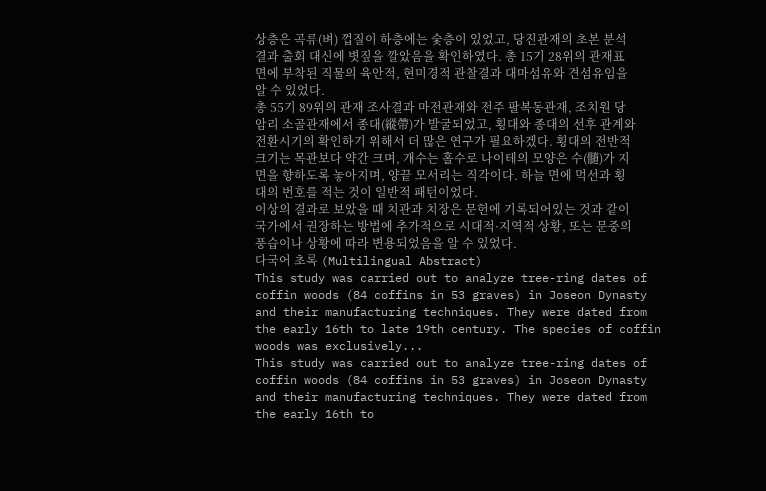상층은 곡류(벼) 껍질이 하층에는 숯층이 있었고, 당진관재의 초본 분석 결과 출회 대신에 볏짚을 깔았음을 확인하였다. 총 15기 28위의 관재표면에 부착된 직물의 육안적, 현미경적 관찰결과 대마섬유와 견섬유임을 알 수 있었다.
총 55기 89위의 관재 조사결과 마전관재와 전주 팔복동관재, 조치원 당암리 소골관재에서 종대(縱帶)가 발굴되었고, 횡대와 종대의 선후 관계와 전환시기의 확인하기 위해서 더 많은 연구가 필요하겠다. 횡대의 전반적 크기는 목관보다 약간 크며, 개수는 홀수로 나이테의 모양은 수(髓)가 지면을 향하도록 놓아지며, 양끝 모서리는 직각이다. 하늘 면에 먹선과 횡대의 번호를 적는 것이 일반적 패턴이었다.
이상의 결과로 보았을 때 치관과 치장은 문헌에 기록되어있는 것과 같이 국가에서 권장하는 방법에 추가적으로 시대적·지역적 상황, 또는 문중의 풍습이나 상황에 따라 변용되었음을 알 수 있었다.
다국어 초록 (Multilingual Abstract)
This study was carried out to analyze tree-ring dates of coffin woods (84 coffins in 53 graves) in Joseon Dynasty and their manufacturing techniques. They were dated from the early 16th to late 19th century. The species of coffin woods was exclusively...
This study was carried out to analyze tree-ring dates of coffin woods (84 coffins in 53 graves) in Joseon Dynasty and their manufacturing techniques. They were dated from the early 16th to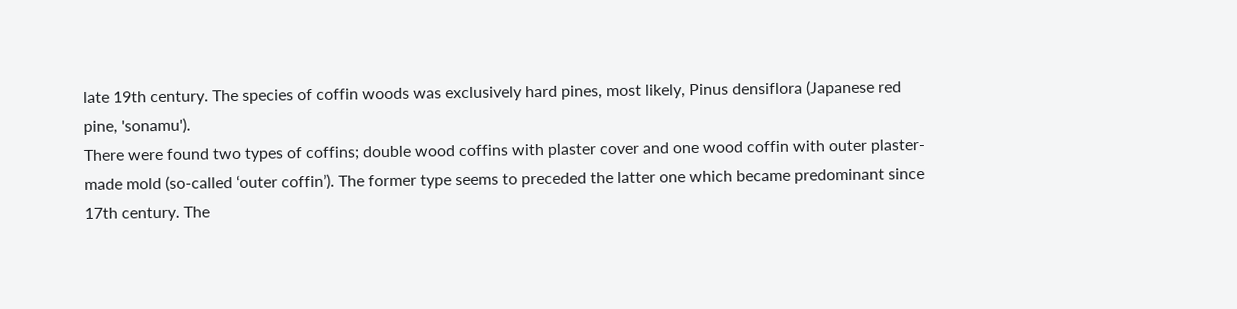late 19th century. The species of coffin woods was exclusively hard pines, most likely, Pinus densiflora (Japanese red pine, 'sonamu').
There were found two types of coffins; double wood coffins with plaster cover and one wood coffin with outer plaster-made mold (so-called ‘outer coffin’). The former type seems to preceded the latter one which became predominant since 17th century. The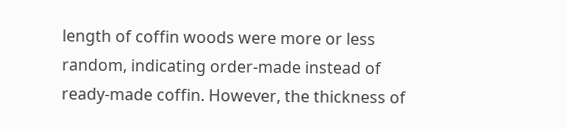length of coffin woods were more or less random, indicating order-made instead of ready-made coffin. However, the thickness of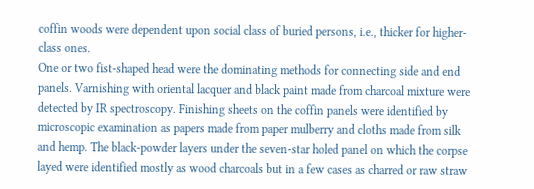coffin woods were dependent upon social class of buried persons, i.e., thicker for higher-class ones.
One or two fist-shaped head were the dominating methods for connecting side and end panels. Varnishing with oriental lacquer and black paint made from charcoal mixture were detected by IR spectroscopy. Finishing sheets on the coffin panels were identified by microscopic examination as papers made from paper mulberry and cloths made from silk and hemp. The black-powder layers under the seven-star holed panel on which the corpse layed were identified mostly as wood charcoals but in a few cases as charred or raw straw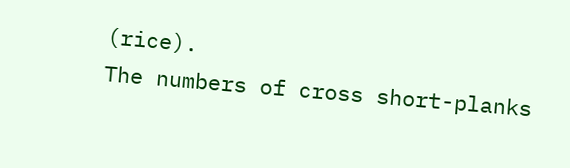(rice).
The numbers of cross short-planks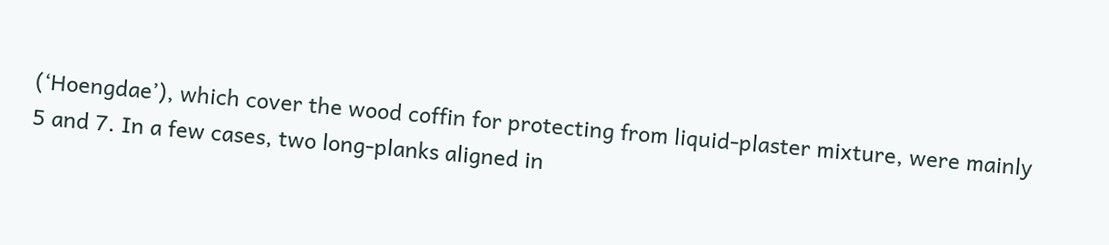(‘Hoengdae’), which cover the wood coffin for protecting from liquid-plaster mixture, were mainly 5 and 7. In a few cases, two long-planks aligned in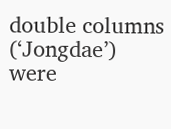double columns (‘Jongdae’) were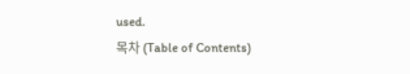used.
목차 (Table of Contents)